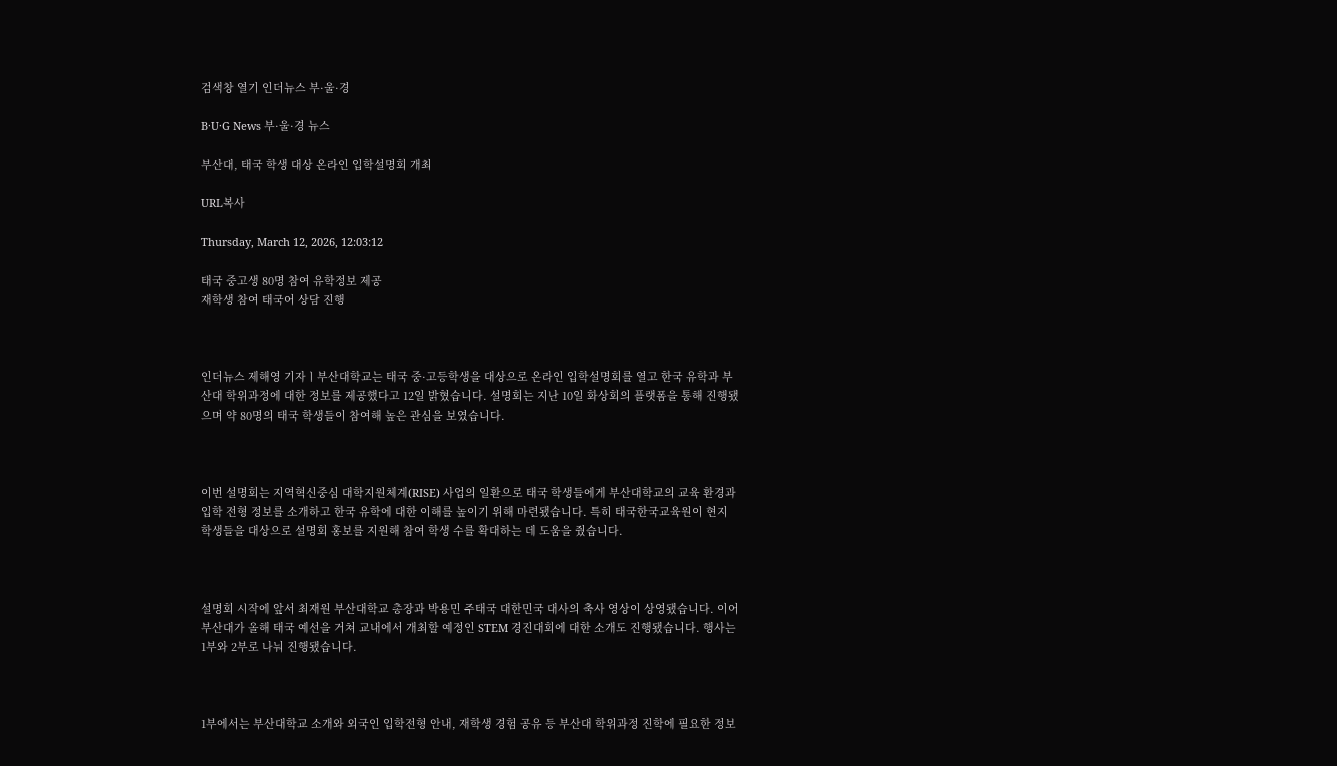검색창 열기 인더뉴스 부·울·경

B·U·G News 부·울·경 뉴스

부산대, 태국 학생 대상 온라인 입학설명회 개최

URL복사

Thursday, March 12, 2026, 12:03:12

태국 중고생 80명 참여 유학정보 제공
재학생 참여 태국어 상담 진행



인더뉴스 제해영 기자ㅣ부산대학교는 태국 중·고등학생을 대상으로 온라인 입학설명회를 열고 한국 유학과 부산대 학위과정에 대한 정보를 제공했다고 12일 밝혔습니다. 설명회는 지난 10일 화상회의 플랫폼을 통해 진행됐으며 약 80명의 태국 학생들이 참여해 높은 관심을 보였습니다.



이번 설명회는 지역혁신중심 대학지원체계(RISE) 사업의 일환으로 태국 학생들에게 부산대학교의 교육 환경과 입학 전형 정보를 소개하고 한국 유학에 대한 이해를 높이기 위해 마련됐습니다. 특히 태국한국교육원이 현지 학생들을 대상으로 설명회 홍보를 지원해 참여 학생 수를 확대하는 데 도움을 줬습니다.



설명회 시작에 앞서 최재원 부산대학교 총장과 박용민 주태국 대한민국 대사의 축사 영상이 상영됐습니다. 이어 부산대가 올해 태국 예선을 거쳐 교내에서 개최할 예정인 STEM 경진대회에 대한 소개도 진행됐습니다. 행사는 1부와 2부로 나눠 진행됐습니다.



1부에서는 부산대학교 소개와 외국인 입학전형 안내, 재학생 경험 공유 등 부산대 학위과정 진학에 필요한 정보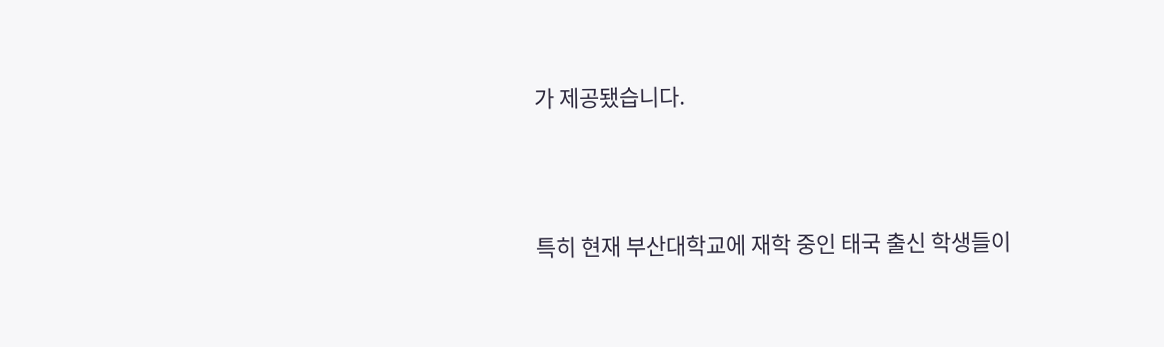가 제공됐습니다.



특히 현재 부산대학교에 재학 중인 태국 출신 학생들이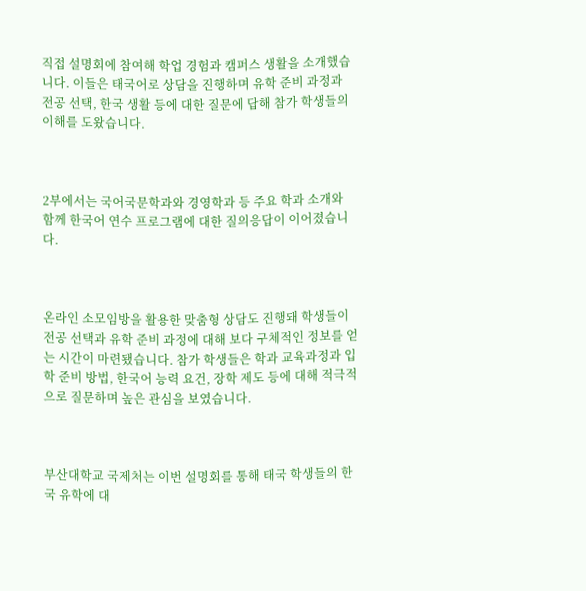직접 설명회에 참여해 학업 경험과 캠퍼스 생활을 소개했습니다. 이들은 태국어로 상담을 진행하며 유학 준비 과정과 전공 선택, 한국 생활 등에 대한 질문에 답해 참가 학생들의 이해를 도왔습니다.



2부에서는 국어국문학과와 경영학과 등 주요 학과 소개와 함께 한국어 연수 프로그램에 대한 질의응답이 이어졌습니다.



온라인 소모임방을 활용한 맞춤형 상담도 진행돼 학생들이 전공 선택과 유학 준비 과정에 대해 보다 구체적인 정보를 얻는 시간이 마련됐습니다. 참가 학생들은 학과 교육과정과 입학 준비 방법, 한국어 능력 요건, 장학 제도 등에 대해 적극적으로 질문하며 높은 관심을 보였습니다.



부산대학교 국제처는 이번 설명회를 통해 태국 학생들의 한국 유학에 대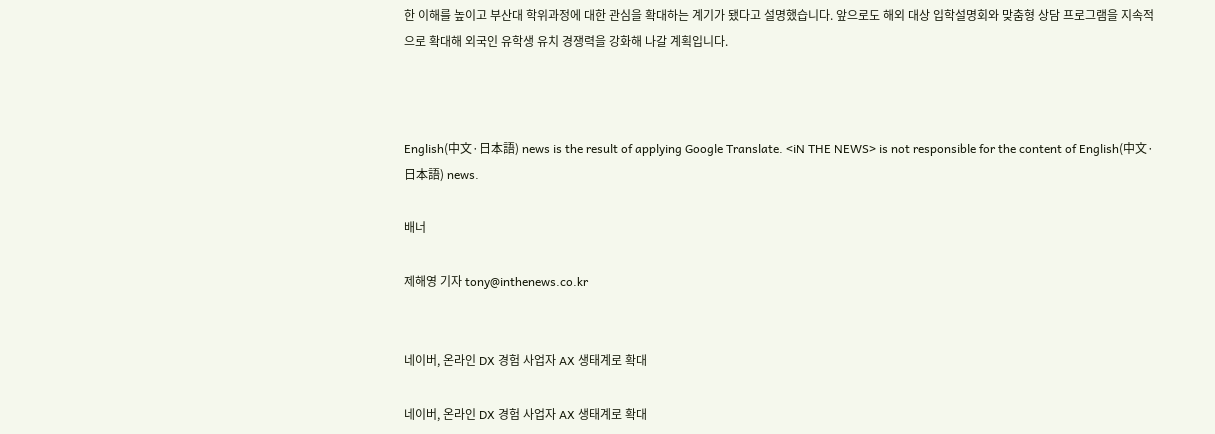한 이해를 높이고 부산대 학위과정에 대한 관심을 확대하는 계기가 됐다고 설명했습니다. 앞으로도 해외 대상 입학설명회와 맞춤형 상담 프로그램을 지속적으로 확대해 외국인 유학생 유치 경쟁력을 강화해 나갈 계획입니다.



English(中文·日本語) news is the result of applying Google Translate. <iN THE NEWS> is not responsible for the content of English(中文·日本語) news.

배너

제해영 기자 tony@inthenews.co.kr


네이버, 온라인 DX 경험 사업자 AX 생태계로 확대

네이버, 온라인 DX 경험 사업자 AX 생태계로 확대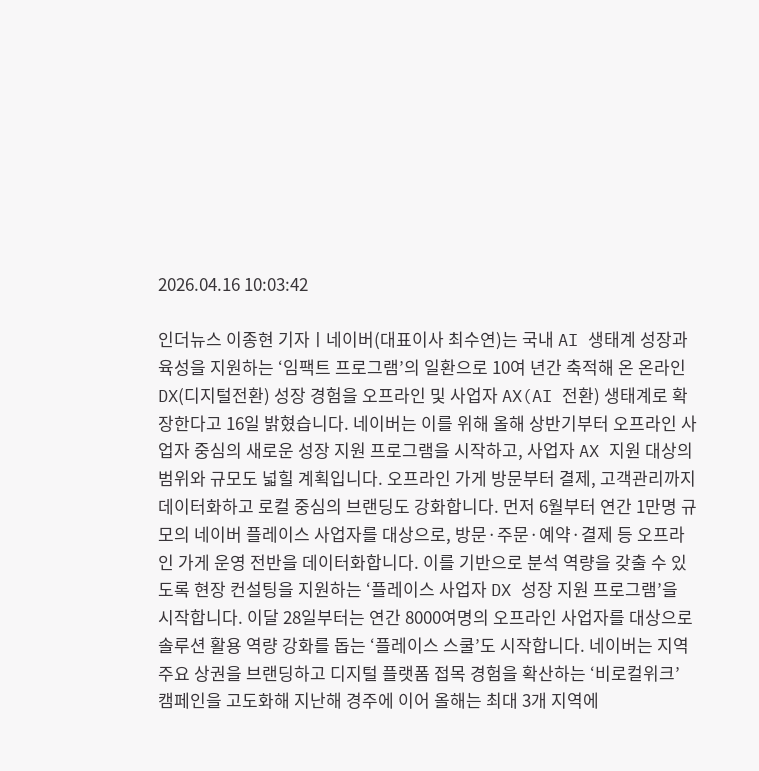2026.04.16 10:03:42

인더뉴스 이종현 기자ㅣ네이버(대표이사 최수연)는 국내 AI 생태계 성장과 육성을 지원하는 ‘임팩트 프로그램’의 일환으로 10여 년간 축적해 온 온라인 DX(디지털전환) 성장 경험을 오프라인 및 사업자 AX(AI 전환) 생태계로 확장한다고 16일 밝혔습니다. 네이버는 이를 위해 올해 상반기부터 오프라인 사업자 중심의 새로운 성장 지원 프로그램을 시작하고, 사업자 AX 지원 대상의 범위와 규모도 넓힐 계획입니다. 오프라인 가게 방문부터 결제, 고객관리까지 데이터화하고 로컬 중심의 브랜딩도 강화합니다. 먼저 6월부터 연간 1만명 규모의 네이버 플레이스 사업자를 대상으로, 방문·주문·예약·결제 등 오프라인 가게 운영 전반을 데이터화합니다. 이를 기반으로 분석 역량을 갖출 수 있도록 현장 컨설팅을 지원하는 ‘플레이스 사업자 DX 성장 지원 프로그램’을 시작합니다. 이달 28일부터는 연간 8000여명의 오프라인 사업자를 대상으로 솔루션 활용 역량 강화를 돕는 ‘플레이스 스쿨’도 시작합니다. 네이버는 지역 주요 상권을 브랜딩하고 디지털 플랫폼 접목 경험을 확산하는 ‘비로컬위크’ 캠페인을 고도화해 지난해 경주에 이어 올해는 최대 3개 지역에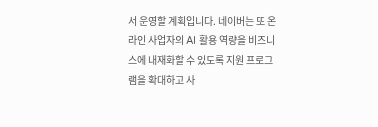서 운영할 계획입니다. 네이버는 또 온라인 사업자의 AI 활용 역량을 비즈니스에 내재화할 수 있도록 지원 프로그램을 확대하고 사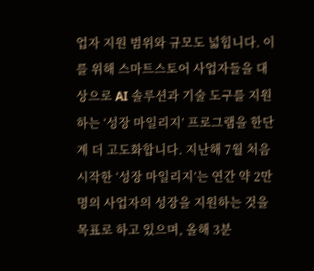업자 지원 범위와 규모도 넓힙니다. 이를 위해 스마트스토어 사업자들을 대상으로 AI 솔루션과 기술 도구를 지원하는 ‘성장 마일리지’ 프로그램을 한단계 더 고도화합니다. 지난해 7월 처음 시작한 ‘성장 마일리지’는 연간 약 2만명의 사업자의 성장을 지원하는 것을 목표로 하고 있으며, 올해 3분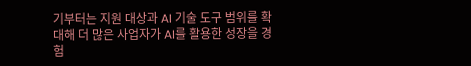기부터는 지원 대상과 AI 기술 도구 범위를 확대해 더 많은 사업자가 AI를 활용한 성장을 경험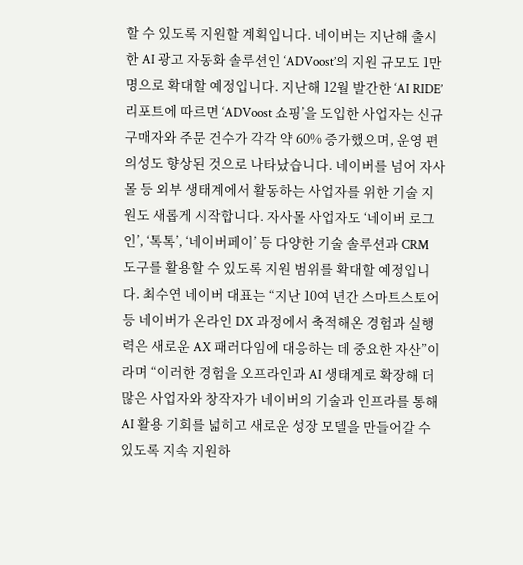할 수 있도록 지원할 계획입니다. 네이버는 지난해 출시한 AI 광고 자동화 솔루션인 ‘ADVoost’의 지원 규모도 1만명으로 확대할 예정입니다. 지난해 12월 발간한 ‘AI RIDE’ 리포트에 따르면 ‘ADVoost 쇼핑’을 도입한 사업자는 신규 구매자와 주문 건수가 각각 약 60% 증가했으며, 운영 편의성도 향상된 것으로 나타났습니다. 네이버를 넘어 자사몰 등 외부 생태계에서 활동하는 사업자를 위한 기술 지원도 새롭게 시작합니다. 자사몰 사업자도 ‘네이버 로그인’, ‘톡톡’, ‘네이버페이’ 등 다양한 기술 솔루션과 CRM 도구를 활용할 수 있도록 지원 범위를 확대할 예정입니다. 최수연 네이버 대표는 “지난 10여 년간 스마트스토어 등 네이버가 온라인 DX 과정에서 축적해온 경험과 실행력은 새로운 AX 패러다임에 대응하는 데 중요한 자산”이라며 “이러한 경험을 오프라인과 AI 생태계로 확장해 더 많은 사업자와 창작자가 네이버의 기술과 인프라를 통해 AI 활용 기회를 넓히고 새로운 성장 모델을 만들어갈 수 있도록 지속 지원하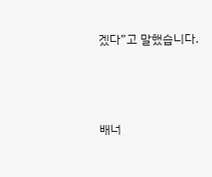겠다”고 말했습니다.




배너